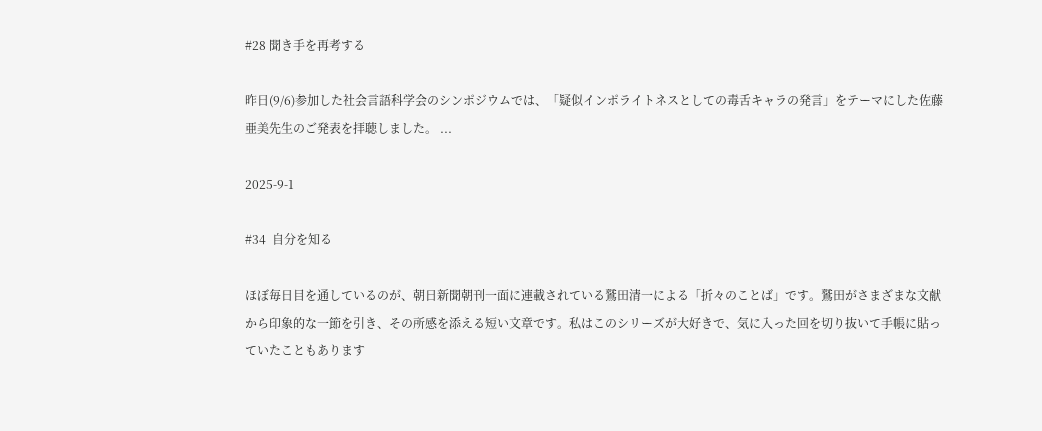#28 聞き手を再考する

昨日(9/6)参加した社会言語科学会のシンポジウムでは、「疑似インポライトネスとしての毒舌キャラの発言」をテーマにした佐藤亜美先生のご発表を拝聴しました。 ...

2025-9-1

#34  自分を知る

ほぼ毎日目を通しているのが、朝日新聞朝刊一面に連載されている鷲田清一による「折々のことば」です。鷲田がさまざまな文献から印象的な一節を引き、その所感を添える短い文章です。私はこのシリーズが大好きで、気に入った回を切り抜いて手帳に貼っていたこともあります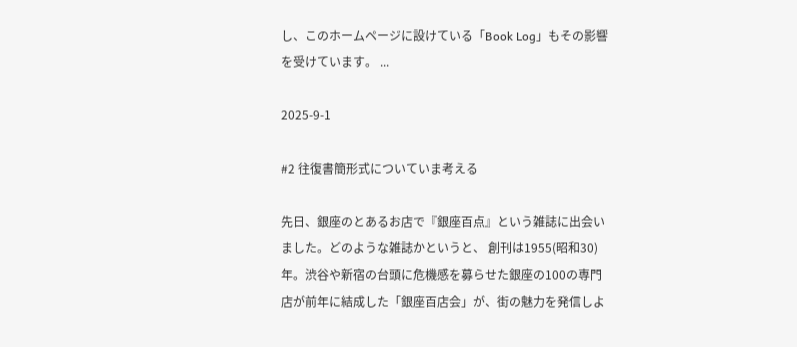し、このホームページに設けている「Book Log」もその影響を受けています。 ...

2025-9-1

#2 往復書簡形式についていま考える

先日、銀座のとあるお店で『銀座百点』という雑誌に出会いました。どのような雑誌かというと、 創刊は1955(昭和30)年。渋谷や新宿の台頭に危機感を募らせた銀座の100の専門店が前年に結成した「銀座百店会」が、街の魅力を発信しよ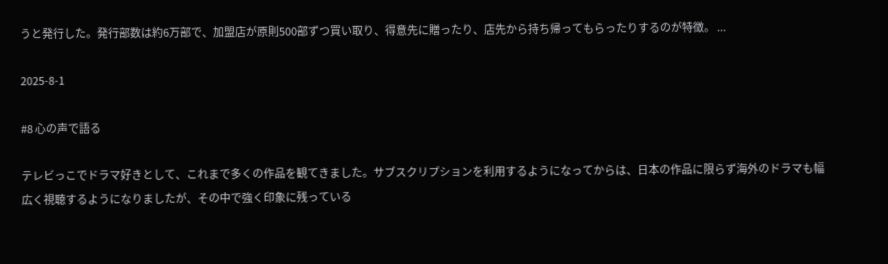うと発行した。発行部数は約6万部で、加盟店が原則500部ずつ買い取り、得意先に贈ったり、店先から持ち帰ってもらったりするのが特徴。 ...

2025-8-1

#8 心の声で語る

テレビっこでドラマ好きとして、これまで多くの作品を観てきました。サブスクリプションを利用するようになってからは、日本の作品に限らず海外のドラマも幅広く視聴するようになりましたが、その中で強く印象に残っている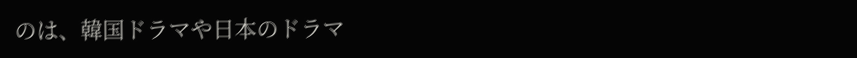のは、韓国ドラマや日本のドラマ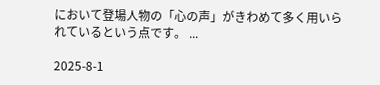において登場人物の「心の声」がきわめて多く用いられているという点です。 ...

2025-8-1